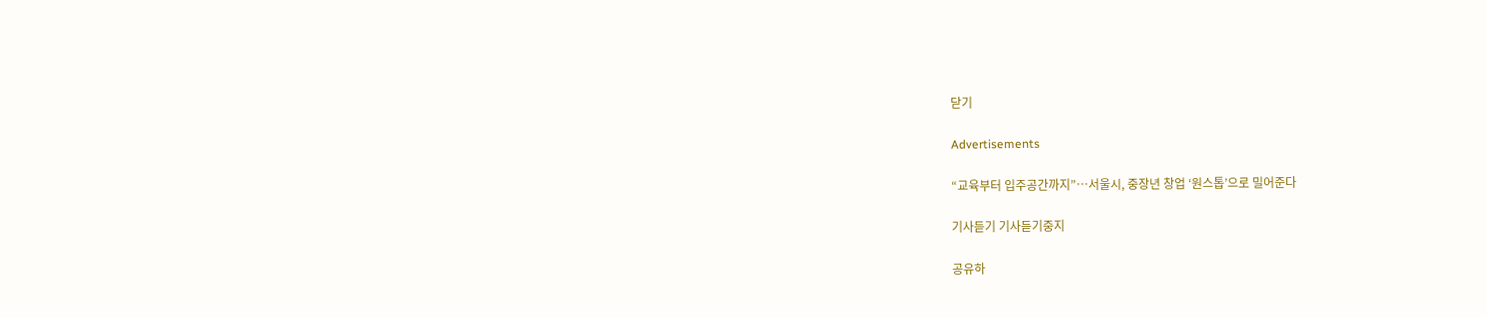닫기

Advertisements

“교육부터 입주공간까지”…서울시, 중장년 창업 ‘원스톱’으로 밀어준다

기사듣기 기사듣기중지

공유하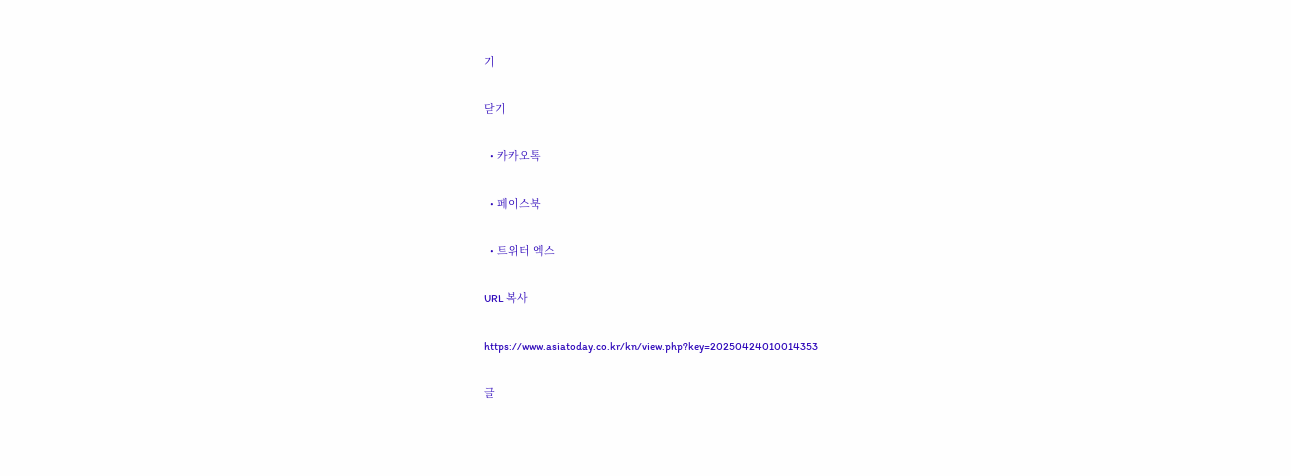기

닫기

  • 카카오톡

  • 페이스북

  • 트위터 엑스

URL 복사

https://www.asiatoday.co.kr/kn/view.php?key=20250424010014353

글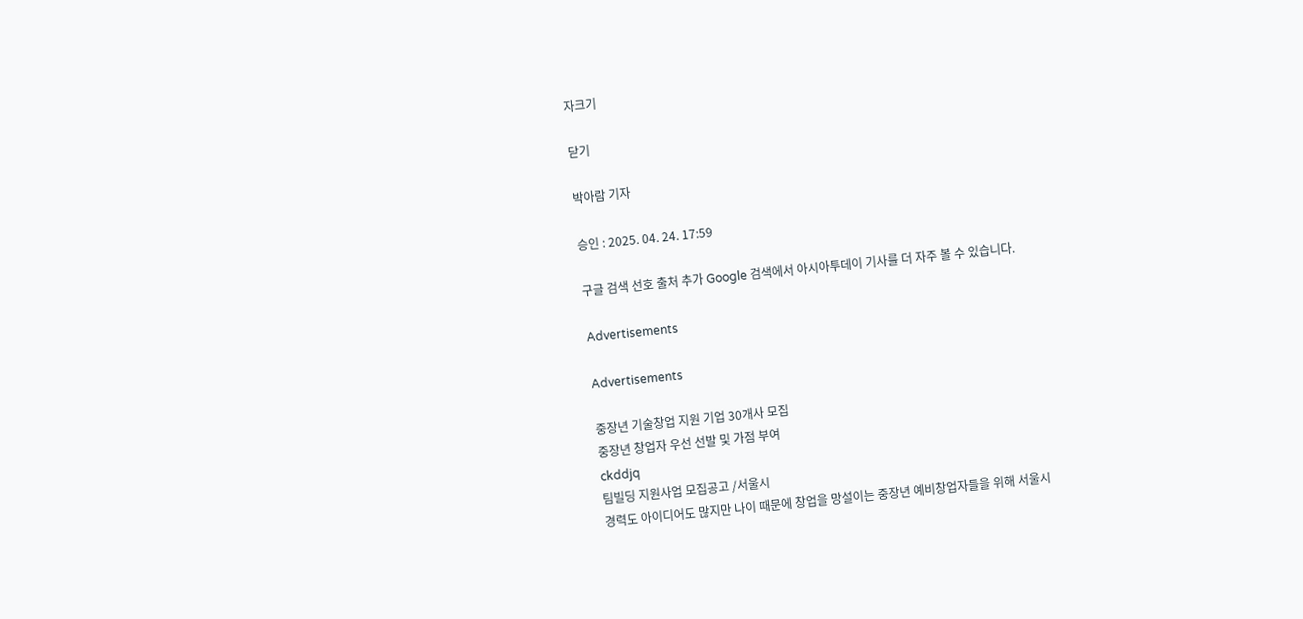자크기

닫기

박아람 기자

승인 : 2025. 04. 24. 17:59

구글 검색 선호 출처 추가 Google 검색에서 아시아투데이 기사를 더 자주 볼 수 있습니다.

Advertisements

Advertisements

중장년 기술창업 지원 기업 30개사 모집
중장년 창업자 우선 선발 및 가점 부여
ckddjq
팀빌딩 지원사업 모집공고 /서울시
경력도 아이디어도 많지만 나이 때문에 창업을 망설이는 중장년 예비창업자들을 위해 서울시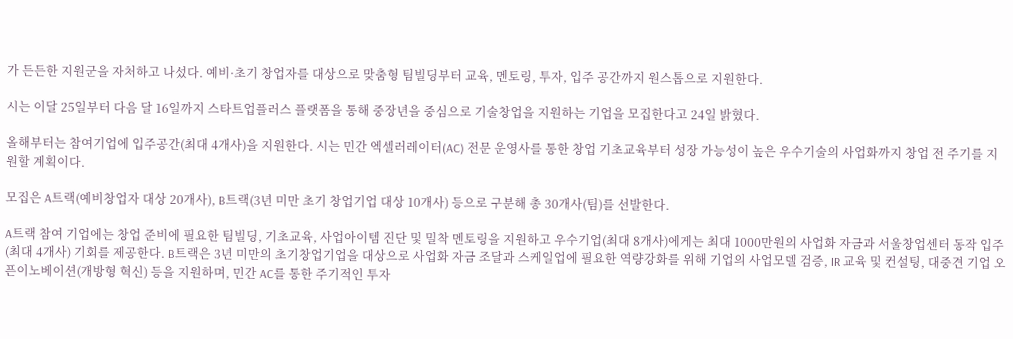가 든든한 지원군을 자처하고 나섰다. 예비·초기 창업자를 대상으로 맞춤형 팀빌딩부터 교육, 멘토링, 투자, 입주 공간까지 원스톱으로 지원한다.

시는 이달 25일부터 다음 달 16일까지 스타트업플러스 플랫폼을 통해 중장년을 중심으로 기술창업을 지원하는 기업을 모집한다고 24일 밝혔다.

올해부터는 참여기업에 입주공간(최대 4개사)을 지원한다. 시는 민간 엑셀러레이터(AC) 전문 운영사를 통한 창업 기초교육부터 성장 가능성이 높은 우수기술의 사업화까지 창업 전 주기를 지원할 계획이다.

모집은 A트랙(예비창업자 대상 20개사), B트랙(3년 미만 초기 창업기업 대상 10개사) 등으로 구분해 총 30개사(팀)를 선발한다.

A트랙 참여 기업에는 창업 준비에 필요한 팀빌딩, 기초교육, 사업아이템 진단 및 밀착 멘토링을 지원하고 우수기업(최대 8개사)에게는 최대 1000만원의 사업화 자금과 서울창업센터 동작 입주(최대 4개사) 기회를 제공한다. B트랙은 3년 미만의 초기창업기업을 대상으로 사업화 자금 조달과 스케일업에 필요한 역량강화를 위해 기업의 사업모델 검증, IR 교육 및 컨설팅, 대중견 기업 오픈이노베이션(개방형 혁신) 등을 지원하며, 민간 AC를 통한 주기적인 투자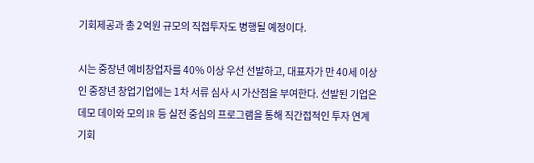기회제공과 총 2억원 규모의 직접투자도 병행될 예정이다.

시는 중장년 예비창업자를 40% 이상 우선 선발하고, 대표자가 만 40세 이상인 중장년 창업기업에는 1차 서류 심사 시 가산점을 부여한다. 선발된 기업은 데모 데이와 모의 IR 등 실전 중심의 프로그램을 통해 직간접적인 투자 연계 기회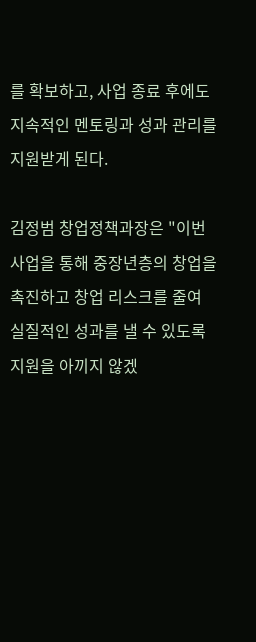를 확보하고, 사업 종료 후에도 지속적인 멘토링과 성과 관리를 지원받게 된다.

김정범 창업정책과장은 "이번 사업을 통해 중장년층의 창업을 촉진하고 창업 리스크를 줄여 실질적인 성과를 낼 수 있도록 지원을 아끼지 않겠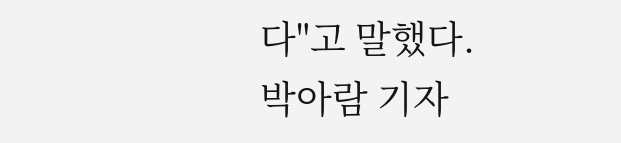다"고 말했다.
박아람 기자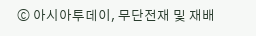ⓒ 아시아투데이, 무단전재 및 재배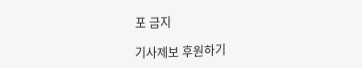포 금지

기사제보 후원하기